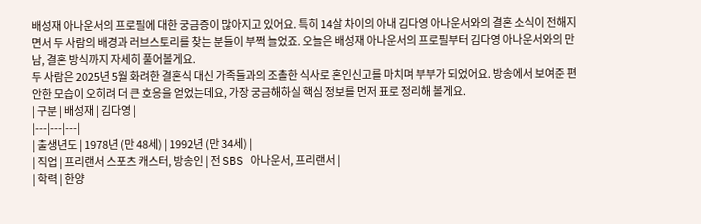배성재 아나운서의 프로필에 대한 궁금증이 많아지고 있어요. 특히 14살 차이의 아내 김다영 아나운서와의 결혼 소식이 전해지면서 두 사람의 배경과 러브스토리를 찾는 분들이 부쩍 늘었죠. 오늘은 배성재 아나운서의 프로필부터 김다영 아나운서와의 만남, 결혼 방식까지 자세히 풀어볼게요.
두 사람은 2025년 5월 화려한 결혼식 대신 가족들과의 조촐한 식사로 혼인신고를 마치며 부부가 되었어요. 방송에서 보여준 편안한 모습이 오히려 더 큰 호응을 얻었는데요, 가장 궁금해하실 핵심 정보를 먼저 표로 정리해 볼게요.
| 구분 | 배성재 | 김다영 |
|---|---|---|
| 출생년도 | 1978년 (만 48세) | 1992년 (만 34세) |
| 직업 | 프리랜서 스포츠 캐스터, 방송인 | 전 SBS 아나운서, 프리랜서 |
| 학력 | 한양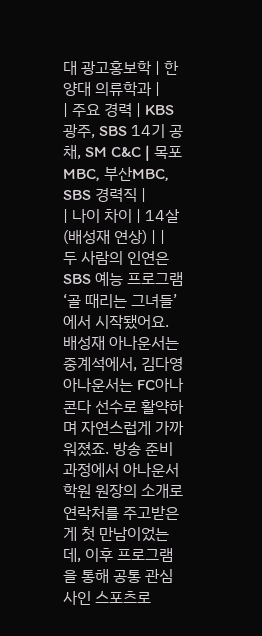대 광고홍보학 | 한양대 의류학과 |
| 주요 경력 | KBS 광주, SBS 14기 공채, SM C&C | 목포MBC, 부산MBC, SBS 경력직 |
| 나이 차이 | 14살 (배성재 연상) | |
두 사람의 인연은 SBS 예능 프로그램 ‘골 때리는 그녀들’에서 시작됐어요. 배성재 아나운서는 중계석에서, 김다영 아나운서는 FC아나콘다 선수로 활약하며 자연스럽게 가까워졌죠. 방송 준비 과정에서 아나운서 학원 원장의 소개로 연락처를 주고받은 게 첫 만남이었는데, 이후 프로그램을 통해 공통 관심사인 스포츠로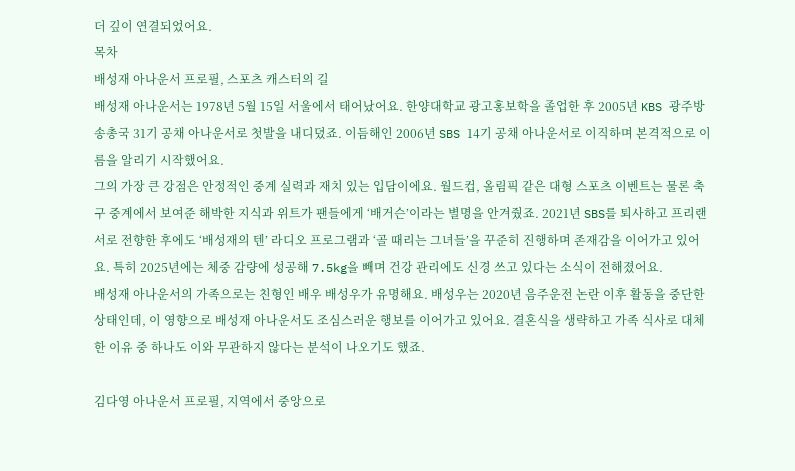더 깊이 연결되었어요.
목차
배성재 아나운서 프로필, 스포츠 캐스터의 길
배성재 아나운서는 1978년 5월 15일 서울에서 태어났어요. 한양대학교 광고홍보학을 졸업한 후 2005년 KBS 광주방송총국 31기 공채 아나운서로 첫발을 내디뎠죠. 이듬해인 2006년 SBS 14기 공채 아나운서로 이직하며 본격적으로 이름을 알리기 시작했어요.
그의 가장 큰 강점은 안정적인 중계 실력과 재치 있는 입담이에요. 월드컵, 올림픽 같은 대형 스포츠 이벤트는 물론 축구 중계에서 보여준 해박한 지식과 위트가 팬들에게 ‘배거슨’이라는 별명을 안겨줬죠. 2021년 SBS를 퇴사하고 프리랜서로 전향한 후에도 ‘배성재의 텐’ 라디오 프로그램과 ‘골 때리는 그녀들’을 꾸준히 진행하며 존재감을 이어가고 있어요. 특히 2025년에는 체중 감량에 성공해 7.5kg을 빼며 건강 관리에도 신경 쓰고 있다는 소식이 전해졌어요.
배성재 아나운서의 가족으로는 친형인 배우 배성우가 유명해요. 배성우는 2020년 음주운전 논란 이후 활동을 중단한 상태인데, 이 영향으로 배성재 아나운서도 조심스러운 행보를 이어가고 있어요. 결혼식을 생략하고 가족 식사로 대체한 이유 중 하나도 이와 무관하지 않다는 분석이 나오기도 했죠.

김다영 아나운서 프로필, 지역에서 중앙으로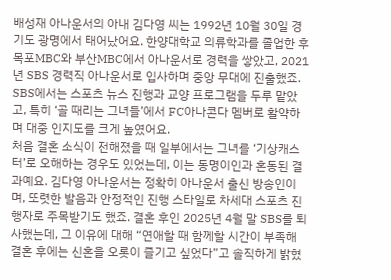배성재 아나운서의 아내 김다영 씨는 1992년 10월 30일 경기도 광명에서 태어났어요. 한양대학교 의류학과를 졸업한 후 목포MBC와 부산MBC에서 아나운서로 경력을 쌓았고, 2021년 SBS 경력직 아나운서로 입사하며 중앙 무대에 진출했죠. SBS에서는 스포츠 뉴스 진행과 교양 프로그램을 두루 맡았고, 특히 ‘골 때리는 그녀들’에서 FC아나콘다 멤버로 활약하며 대중 인지도를 크게 높였어요.
처음 결혼 소식이 전해졌을 때 일부에서는 그녀를 ‘기상캐스터’로 오해하는 경우도 있었는데, 이는 동명이인과 혼동된 결과예요. 김다영 아나운서는 정확히 아나운서 출신 방송인이며, 또렷한 발음과 안정적인 진행 스타일로 차세대 스포츠 진행자로 주목받기도 했죠. 결혼 후인 2025년 4월 말 SBS를 퇴사했는데, 그 이유에 대해 “연애할 때 함께할 시간이 부족해 결혼 후에는 신혼을 오롯이 즐기고 싶었다”고 솔직하게 밝혔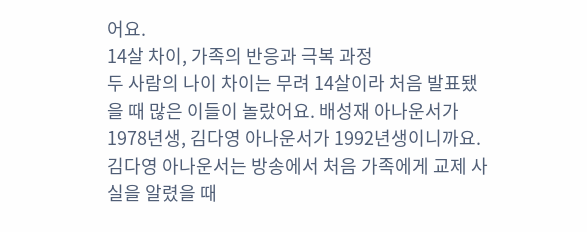어요.
14살 차이, 가족의 반응과 극복 과정
두 사람의 나이 차이는 무려 14살이라 처음 발표됐을 때 많은 이들이 놀랐어요. 배성재 아나운서가 1978년생, 김다영 아나운서가 1992년생이니까요. 김다영 아나운서는 방송에서 처음 가족에게 교제 사실을 알렸을 때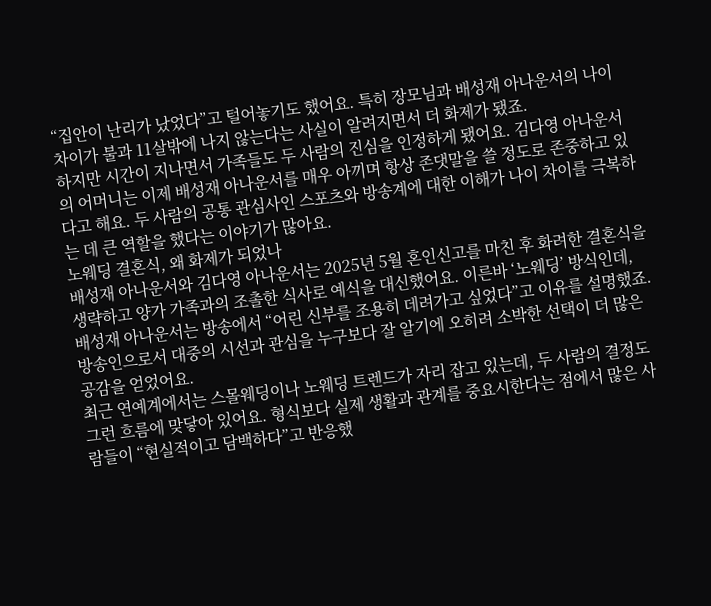“집안이 난리가 났었다”고 털어놓기도 했어요. 특히 장모님과 배성재 아나운서의 나이 차이가 불과 11살밖에 나지 않는다는 사실이 알려지면서 더 화제가 됐죠.
하지만 시간이 지나면서 가족들도 두 사람의 진심을 인정하게 됐어요. 김다영 아나운서의 어머니는 이제 배성재 아나운서를 매우 아끼며 항상 존댓말을 쓸 정도로 존중하고 있다고 해요. 두 사람의 공통 관심사인 스포츠와 방송계에 대한 이해가 나이 차이를 극복하는 데 큰 역할을 했다는 이야기가 많아요.
노웨딩 결혼식, 왜 화제가 되었나
배성재 아나운서와 김다영 아나운서는 2025년 5월 혼인신고를 마친 후 화려한 결혼식을 생략하고 양가 가족과의 조촐한 식사로 예식을 대신했어요. 이른바 ‘노웨딩’ 방식인데, 배성재 아나운서는 방송에서 “어린 신부를 조용히 데려가고 싶었다”고 이유를 설명했죠. 방송인으로서 대중의 시선과 관심을 누구보다 잘 알기에 오히려 소박한 선택이 더 많은 공감을 얻었어요.
최근 연예계에서는 스몰웨딩이나 노웨딩 트렌드가 자리 잡고 있는데, 두 사람의 결정도 그런 흐름에 맞닿아 있어요. 형식보다 실제 생활과 관계를 중요시한다는 점에서 많은 사람들이 “현실적이고 담백하다”고 반응했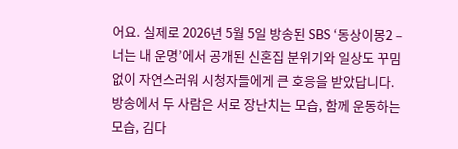어요. 실제로 2026년 5월 5일 방송된 SBS ‘동상이몽2 – 너는 내 운명’에서 공개된 신혼집 분위기와 일상도 꾸밈없이 자연스러워 시청자들에게 큰 호응을 받았답니다.
방송에서 두 사람은 서로 장난치는 모습, 함께 운동하는 모습, 김다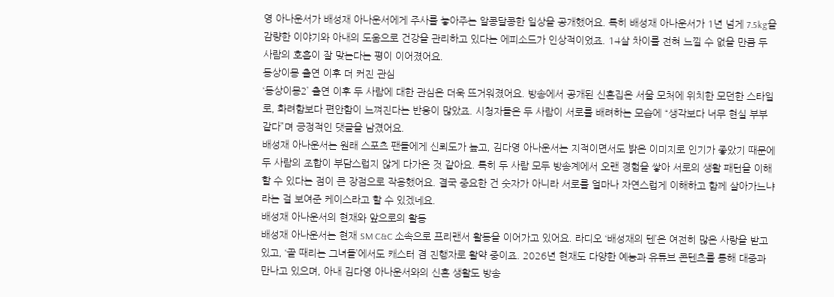영 아나운서가 배성재 아나운서에게 주사를 놓아주는 알콩달콩한 일상을 공개했어요. 특히 배성재 아나운서가 1년 넘게 7.5kg을 감량한 이야기와 아내의 도움으로 건강을 관리하고 있다는 에피소드가 인상적이었죠. 14살 차이를 전혀 느낄 수 없을 만큼 두 사람의 호흡이 잘 맞는다는 평이 이어졌어요.
동상이몽 출연 이후 더 커진 관심
‘동상이몽2’ 출연 이후 두 사람에 대한 관심은 더욱 뜨거워졌어요. 방송에서 공개된 신혼집은 서울 모처에 위치한 모던한 스타일로, 화려함보다 편안함이 느껴진다는 반응이 많았죠. 시청자들은 두 사람이 서로를 배려하는 모습에 “생각보다 너무 현실 부부 같다”며 긍정적인 댓글을 남겼어요.
배성재 아나운서는 원래 스포츠 팬들에게 신뢰도가 높고, 김다영 아나운서는 지적이면서도 밝은 이미지로 인기가 좋았기 때문에 두 사람의 조합이 부담스럽지 않게 다가온 것 같아요. 특히 두 사람 모두 방송계에서 오랜 경험을 쌓아 서로의 생활 패턴을 이해할 수 있다는 점이 큰 장점으로 작용했어요. 결국 중요한 건 숫자가 아니라 서로를 얼마나 자연스럽게 이해하고 함께 살아가느냐라는 걸 보여준 케이스라고 할 수 있겠네요.
배성재 아나운서의 현재와 앞으로의 활동
배성재 아나운서는 현재 SM C&C 소속으로 프리랜서 활동을 이어가고 있어요. 라디오 ‘배성재의 텐’은 여전히 많은 사랑을 받고 있고, ‘골 때리는 그녀들’에서도 캐스터 겸 진행자로 활약 중이죠. 2026년 현재도 다양한 예능과 유튜브 콘텐츠를 통해 대중과 만나고 있으며, 아내 김다영 아나운서와의 신혼 생활도 방송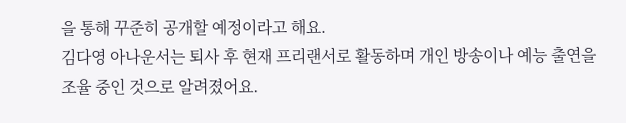을 통해 꾸준히 공개할 예정이라고 해요.
김다영 아나운서는 퇴사 후 현재 프리랜서로 활동하며 개인 방송이나 예능 출연을 조율 중인 것으로 알려졌어요.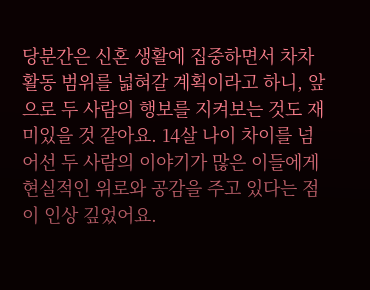당분간은 신혼 생활에 집중하면서 차차 활동 범위를 넓혀갈 계획이라고 하니, 앞으로 두 사람의 행보를 지켜보는 것도 재미있을 것 같아요. 14살 나이 차이를 넘어선 두 사람의 이야기가 많은 이들에게 현실적인 위로와 공감을 주고 있다는 점이 인상 깊었어요.